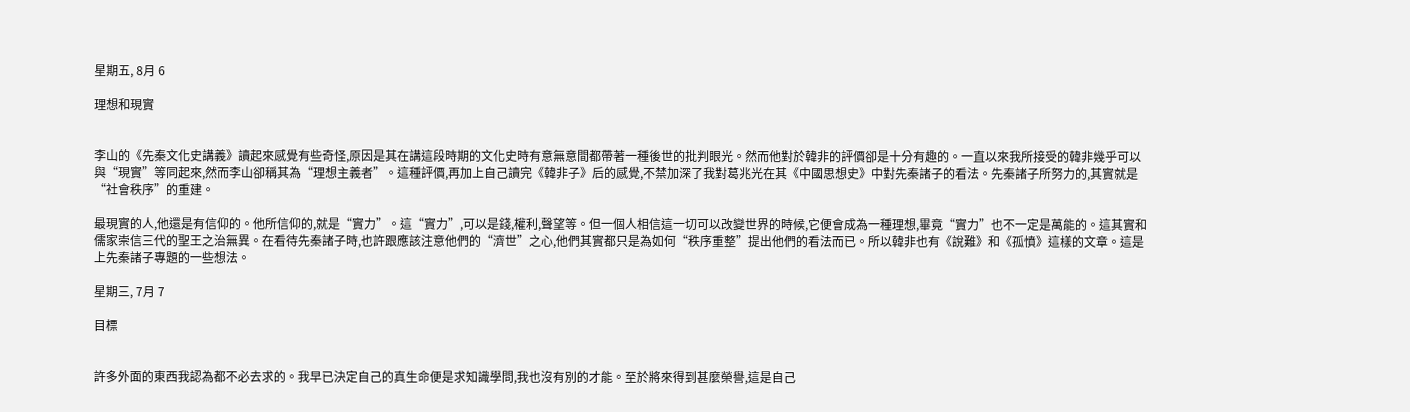星期五, 8月 6

理想和現實


李山的《先秦文化史講義》讀起來感覺有些奇怪,原因是其在講這段時期的文化史時有意無意間都帶著一種後世的批判眼光。然而他對於韓非的評價卻是十分有趣的。一直以來我所接受的韓非幾乎可以與“現實”等同起來,然而李山卻稱其為“理想主義者”。這種評價,再加上自己讀完《韓非子》后的感覺,不禁加深了我對葛兆光在其《中國思想史》中對先秦諸子的看法。先秦諸子所努力的,其實就是“社會秩序”的重建。

最現實的人,他還是有信仰的。他所信仰的,就是“實力”。這“實力”,可以是錢,權利,聲望等。但一個人相信這一切可以改變世界的時候,它便會成為一種理想,畢竟“實力”也不一定是萬能的。這其實和儒家崇信三代的聖王之治無異。在看待先秦諸子時,也許跟應該注意他們的“濟世”之心,他們其實都只是為如何“秩序重整”提出他們的看法而已。所以韓非也有《說難》和《孤憤》這樣的文章。這是上先秦諸子專題的一些想法。

星期三, 7月 7

目標


許多外面的東西我認為都不必去求的。我早已決定自己的真生命便是求知識學問,我也沒有別的才能。至於將來得到甚麼榮譽,這是自己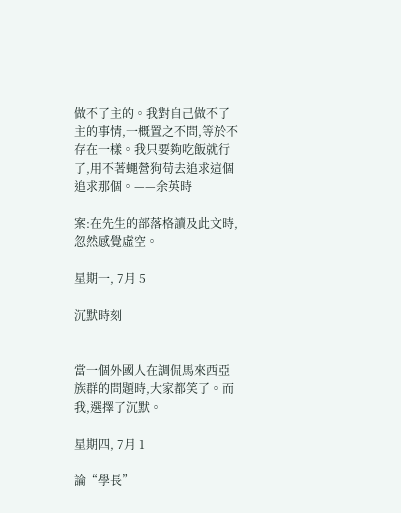做不了主的。我對自己做不了主的事情,一概置之不問,等於不存在一樣。我只要夠吃飯就行了,用不著蠅營狗苟去追求這個追求那個。——余英時

案:在先生的部落格讀及此文時,忽然感覺虛空。

星期一, 7月 5

沉默時刻


當一個外國人在調侃馬來西亞族群的問題時,大家都笑了。而我,選擇了沉默。

星期四, 7月 1

論“學長”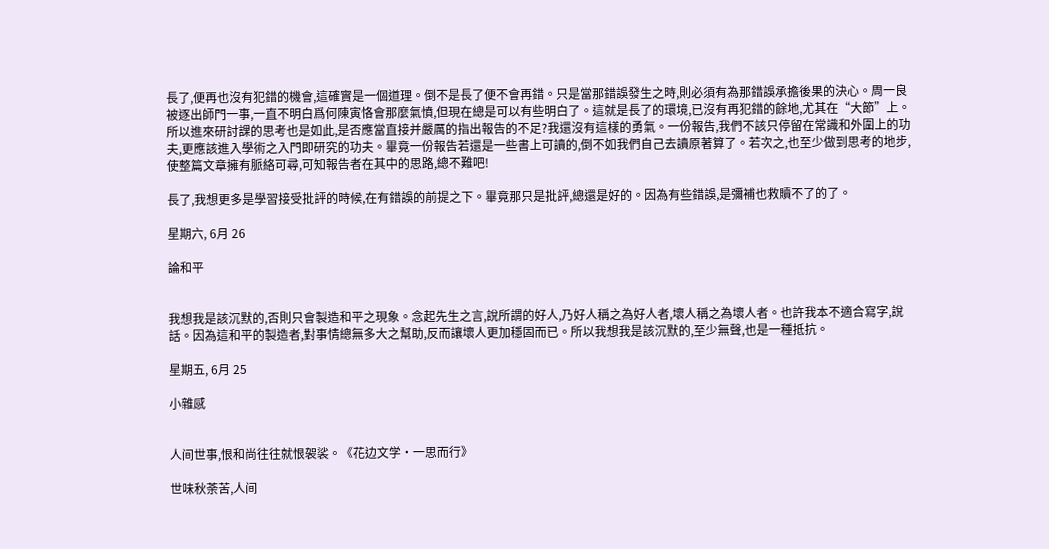長了,便再也沒有犯錯的機會,這確實是一個道理。倒不是長了便不會再錯。只是當那錯誤發生之時,則必須有為那錯誤承擔後果的決心。周一良被逐出師門一事,一直不明白爲何陳寅恪會那麼氣憤,但現在總是可以有些明白了。這就是長了的環境,已沒有再犯錯的餘地,尤其在“大節”上。所以進來研討課的思考也是如此,是否應當直接并嚴厲的指出報告的不足?我還沒有這樣的勇氣。一份報告,我們不該只停留在常識和外圍上的功夫,更應該進入學術之入門即研究的功夫。畢竟一份報告若還是一些書上可讀的,倒不如我們自己去讀原著算了。若次之,也至少做到思考的地步,使整篇文章擁有脈絡可尋,可知報告者在其中的思路,總不難吧!

長了,我想更多是學習接受批評的時候,在有錯誤的前提之下。畢竟那只是批評,總還是好的。因為有些錯誤,是彌補也救贖不了的了。

星期六, 6月 26

論和平


我想我是該沉默的,否則只會製造和平之現象。念起先生之言,說所謂的好人,乃好人稱之為好人者,壞人稱之為壞人者。也許我本不適合寫字,說話。因為這和平的製造者,對事情總無多大之幫助,反而讓壞人更加穩固而已。所以我想我是該沉默的,至少無聲,也是一種抵抗。

星期五, 6月 25

小雜感


人间世事,恨和尚往往就恨袈裟。《花边文学·一思而行》

世味秋荼苦,人间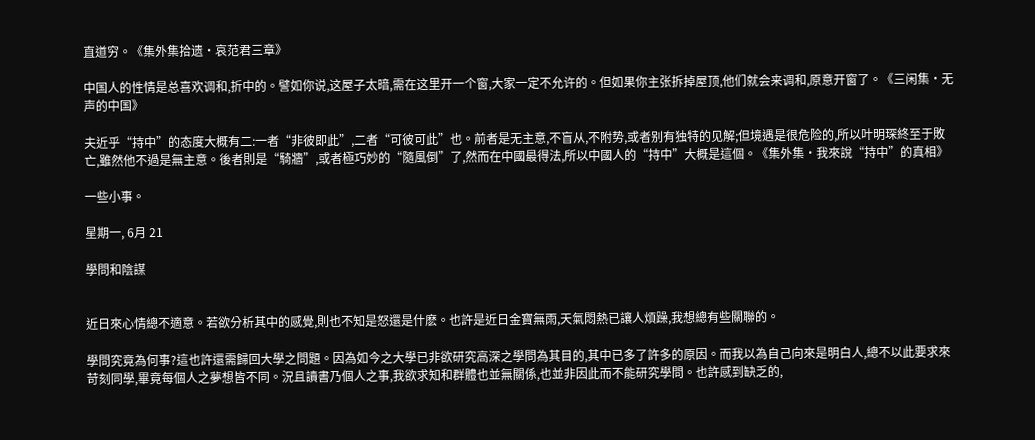直道穷。《集外集拾遗·哀范君三章》

中国人的性情是总喜欢调和,折中的。譬如你说,这屋子太暗,需在这里开一个窗,大家一定不允许的。但如果你主张拆掉屋顶,他们就会来调和,原意开窗了。《三闲集·无声的中国》

夫近乎“持中”的态度大概有二:一者“非彼即此”,二者“可彼可此”也。前者是无主意,不盲从,不附势,或者别有独特的见解;但境遇是很危险的,所以叶明琛終至于敗亡,雖然他不過是無主意。後者則是“騎牆”,或者極巧妙的“隨風倒”了,然而在中國最得法,所以中國人的“持中”大概是這個。《集外集·我來說“持中”的真相》

一些小事。

星期一, 6月 21

學問和陰謀


近日來心情總不適意。若欲分析其中的感覺,則也不知是怒還是什麽。也許是近日金寶無雨,天氣悶熱已讓人煩躁,我想總有些關聯的。

學問究竟為何事?這也許還需歸回大學之問題。因為如今之大學已非欲研究高深之學問為其目的,其中已多了許多的原因。而我以為自己向來是明白人,總不以此要求來苛刻同學,畢竟每個人之夢想皆不同。況且讀書乃個人之事,我欲求知和群體也並無關係,也並非因此而不能研究學問。也許感到缺乏的,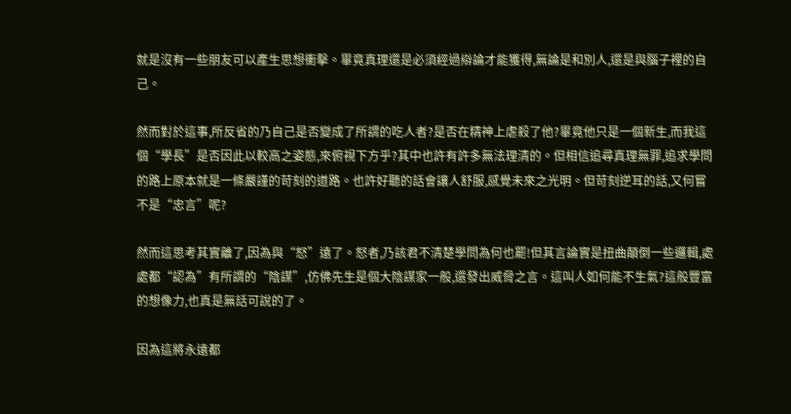就是沒有一些朋友可以產生思想衝擊。畢竟真理還是必須經過辯論才能獲得,無論是和別人,還是與腦子裡的自己。

然而對於這事,所反省的乃自己是否變成了所謂的吃人者?是否在精神上虐殺了他?畢竟他只是一個新生,而我這個“學長”是否因此以較高之姿態,來俯視下方乎?其中也許有許多無法理清的。但相信追尋真理無罪,追求學問的路上原本就是一條嚴謹的苛刻的道路。也許好聽的話會讓人舒服,感覺未來之光明。但苛刻逆耳的話,又何嘗不是“忠言”呢?

然而這思考其實離了,因為與“怒”遠了。怒者,乃該君不清楚學問為何也罷!但其言論實是扭曲顛倒一些邏輯,處處都“認為”有所謂的“陰謀”,仿佛先生是個大陰謀家一般,還發出威脅之言。這叫人如何能不生氣?這般豐富的想像力,也真是無話可說的了。

因為這將永遠都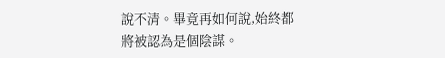說不清。畢竟再如何說,始終都將被認為是個陰謀。